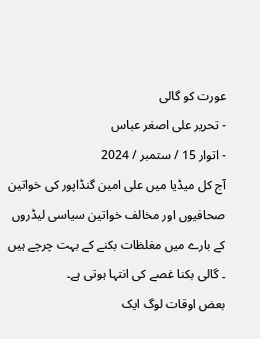عورت کو گالی
- تحریر علی اصغر عباس
- اتوار 15 / ستمبر / 2024
آج کل میڈیا میں علی امین گنڈاپور کی خواتین صحافیوں اور مخالف خواتین سیاسی لیڈروں کے بارے میں مغلظات بکنے کے بہت چرچے ہیں ۔ گالی بکنا غصے کی انتہا ہوتی ہے۔
بعض اوقات لوگ ایک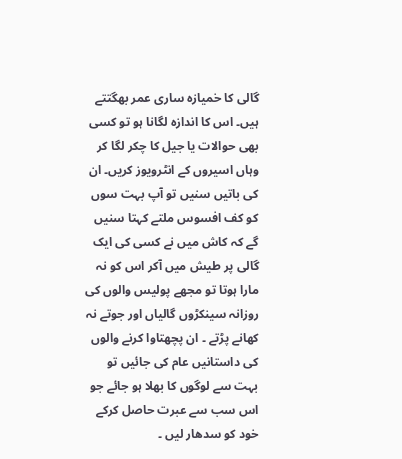گالی کا خمیازہ ساری عمر بھگتتے ہیں۔ اس کا اندازہ لگانا ہو تو کسی بھی حوالات یا جیل کا چکر لگا کر وہاں اسیروں کے انٹرویوز کریں۔ ان کی باتیں سنیں تو آپ بہت سوں کو کف افسوس ملتے کہتا سنیں گے کہ کاش میں نے کسی کی ایک گالی پر طیش میں آکر اس کو نہ مارا ہوتا تو مجھے پولیس والوں کی روزانہ سینکڑوں گالیاں اور جوتے نہ کھانے پڑتے ۔ ان پچھتاوا کرنے والوں کی داستانیں عام کی جائیں تو بہت سے لوگوں کا بھلا ہو جائے جو اس سب سے عبرت حاصل کرکے خود کو سدھار لیں ۔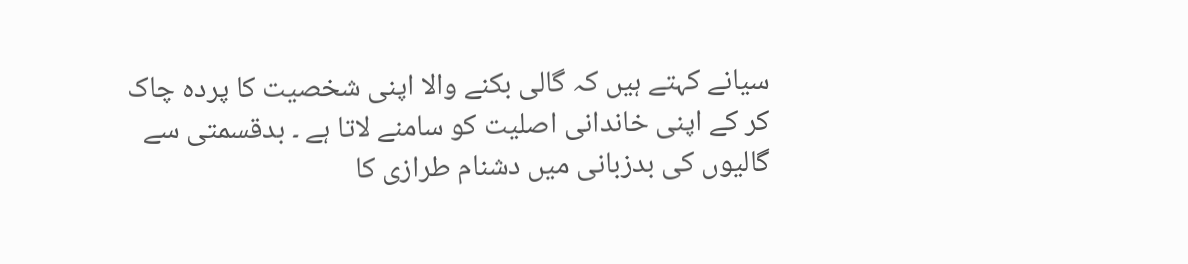سیانے کہتے ہیں کہ گالی بکنے والا اپنی شخصیت کا پردہ چاک کر کے اپنی خاندانی اصلیت کو سامنے لاتا ہے ۔ بدقسمتی سے گالیوں کی بدزبانی میں دشنام طرازی کا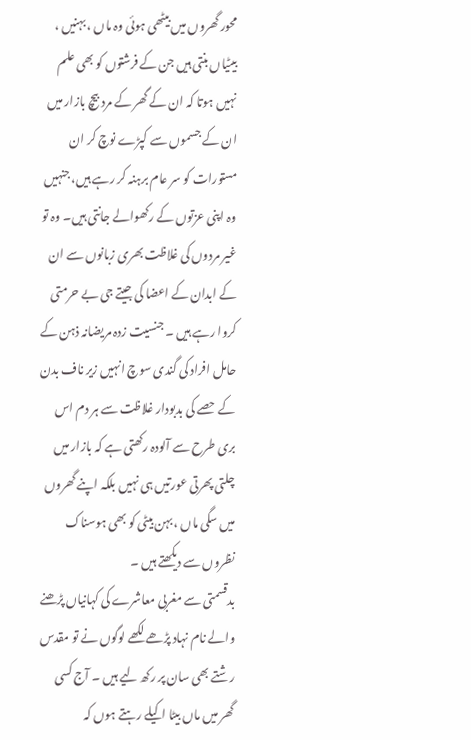محور گھروں میں بیٹھی ہوئی وہ ماں ، بہنیں ، بیٹیاں بنتی ہیں جن کے فرشتوں کو بھی علم نہیں ہوتا کہ ان کے گھر کے مرد بیچ بازار میں ان کے جسموں سے کپڑے نوچ کر ان مستورات کو سر عام برہنہ کر رہے ہیں، جنہیں وہ اپنی عزتوں کے رکھوالے جانتی ہیں۔ وہ تو غیر مردوں کی غلاظت بھری زبانوں سے ان کے ابدان کے اعضا کی جیتے جی بے حرمتی کروا رہے ہیں ۔ جنسیت زدہ مریضانہ ذہن کے حامل افراد کی گندی سوچ انہیں زیر ناف بدن کے حصے کی بدبودار غلاظت سے ہر دم اس بری طرح سے آلودہ رکھتی ہے کہ بازار میں چلتی پھرتی عورتیں ہی نہیں بلکہ اپنے گھروں میں سگی ماں ، بہن بیٹی کو بھی ہوسناک نظروں سے دیکھتے ہیں ۔
بدقسمتی سے مغربی معاشرے کی کہانیاں پڑھنے والے نام نہاد پڑھے لکھے لوگوں نے تو مقدس رشتے بھی سان پر رکھ لیے ہیں ۔ آج کسی گھر میں ماں بیٹا اکیلے رہتے ہوں کہ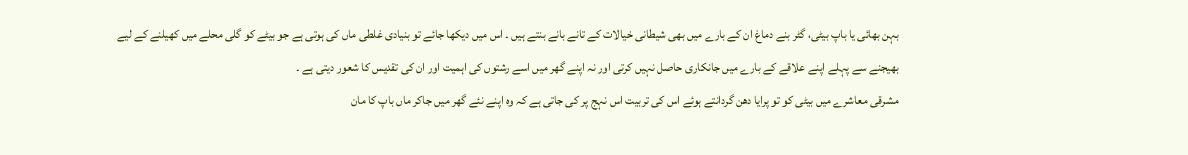بہن بھائی یا باپ بیٹی، گٹر بنے دماغ ان کے بارے میں بھی شیطانی خیالات کے تانے بانے بنتے ہیں ۔ اس میں دیکھا جائے تو بنیادی غلطی ماں کی ہوتی ہے جو بیٹے کو گلی محلے میں کھیلنے کے لیے بھیجنے سے پہلے اپنے علاقے کے بارے میں جانکاری حاصل نہیں کرتی اور نہ اپنے گھر میں اسے رشتوں کی اہمیت اور ان کی تقدیس کا شعور دیتی ہے ۔
مشرقی معاشرے میں بیٹی کو تو پرایا دھن گردانتے ہوئے اس کی تربیت اس نہج پر کی جاتی ہے کہ وہ اپنے نئے گھر میں جاکر ماں باپ کا مان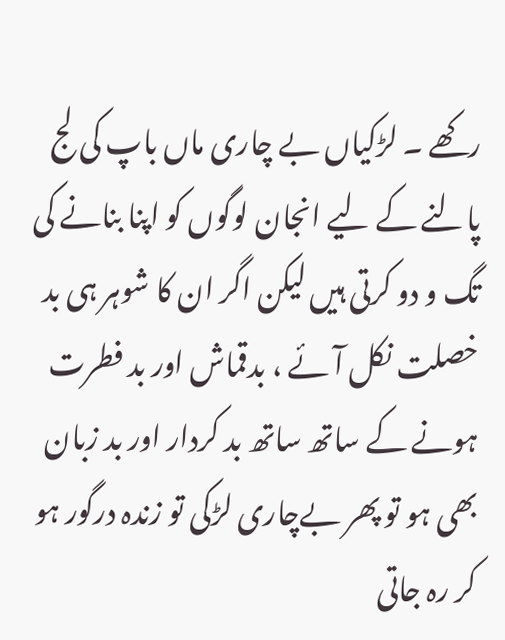رکھے ۔ لڑکیاں بے چاری ماں باپ کی لج پالنے کے لیے انجان لوگوں کو اپنا بنانے کی تگ و دو کرتی ہیں لیکن اگر ان کا شوہر ہی بد خصلت نکل آئے ، بدقماش اور بد فطرت ہونے کے ساتھ ساتھ بد کردار اور بد زبان بھی ہو تو پھر بےچاری لڑکی تو زندہ درگور ہو کر رہ جاتی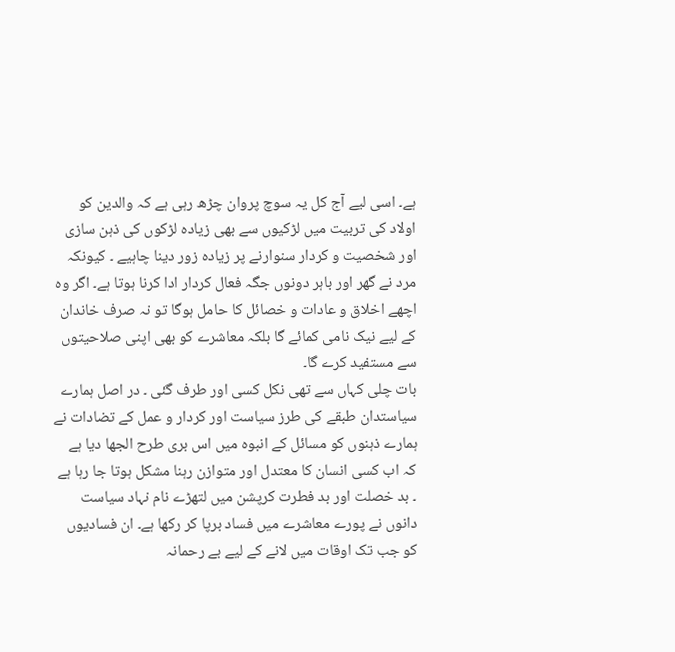ہے۔ اسی لیے آج کل یہ سوچ پروان چڑھ رہی ہے کہ والدین کو اولاد کی تربیت میں لڑکیوں سے بھی زیادہ لڑکوں کی ذہن سازی اور شخصیت و کردار سنوارنے پر زیادہ زور دینا چاہیے ۔ کیونکہ مرد نے گھر اور باہر دونوں جگہ فعال کردار ادا کرنا ہوتا ہے۔ اگر وہ اچھے اخلاق و عادات و خصائل کا حامل ہوگا تو نہ صرف خاندان کے لیے نیک نامی کمائے گا بلکہ معاشرے کو بھی اپنی صلاحیتوں سے مستفید کرے گا۔
بات چلی کہاں سے تھی نکل کسی اور طرف گئی ۔ در اصل ہمارے سیاستدان طبقے کی طرز سیاست اور کردار و عمل کے تضادات نے ہمارے ذہنوں کو مسائل کے انبوہ میں اس بری طرح الجھا دیا ہے کہ اب کسی انسان کا معتدل اور متوازن رہنا مشکل ہوتا جا رہا ہے ۔ بد خصلت اور بد فطرت کرپشن میں لتھڑے نام نہاد سیاست دانوں نے پورے معاشرے میں فساد برپا کر رکھا ہے۔ ان فسادیوں کو جب تک اوقات میں لانے کے لیے بے رحمانہ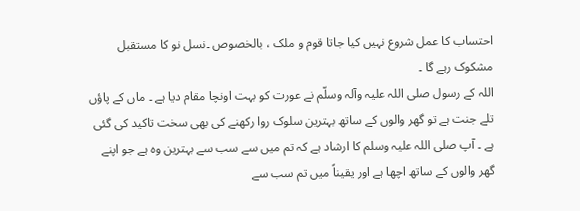احتساب کا عمل شروع نہیں کیا جاتا قوم و ملک ، بالخصوص ۔نسل نو کا مستقبل مشکوک رہے گا ۔
اللہ کے رسول صلی اللہ علیہ وآلہ وسلّم نے عورت کو بہت اونچا مقام دیا ہے ۔ ماں کے پاؤں تلے جنت ہے تو گھر والوں کے ساتھ بہترین سلوک روا رکھنے کی بھی سخت تاکید کی گئی ہے ۔ آپ صلی اللہ علیہ وسلم کا ارشاد ہے کہ تم میں سے سب سے بہترین وہ ہے جو اپنے گھر والوں کے ساتھ اچھا ہے اور یقیناً میں تم سب سے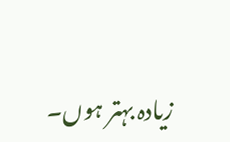زیادہ بہتر ہوں۔